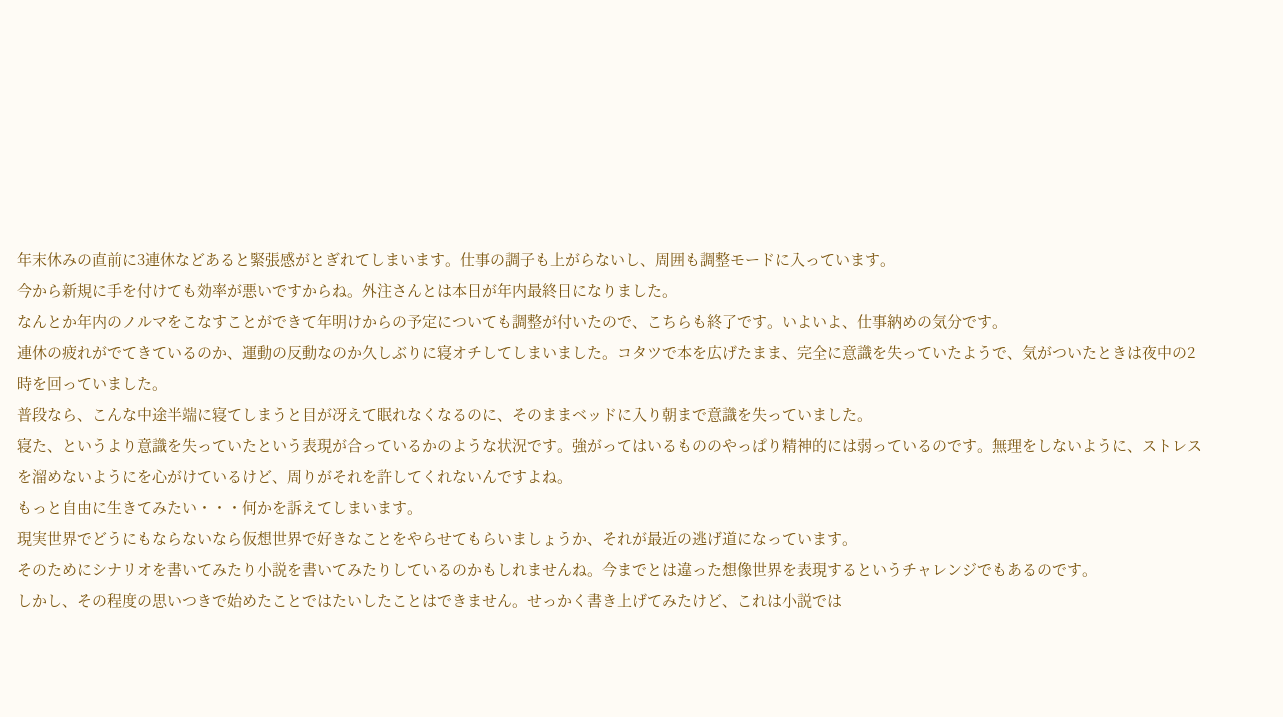年末休みの直前に3連休などあると緊張感がとぎれてしまいます。仕事の調子も上がらないし、周囲も調整モードに入っています。
今から新規に手を付けても効率が悪いですからね。外注さんとは本日が年内最終日になりました。
なんとか年内のノルマをこなすことができて年明けからの予定についても調整が付いたので、こちらも終了です。いよいよ、仕事納めの気分です。
連休の疲れがでてきているのか、運動の反動なのか久しぶりに寝オチしてしまいました。コタツで本を広げたまま、完全に意識を失っていたようで、気がついたときは夜中の2時を回っていました。
普段なら、こんな中途半端に寝てしまうと目が冴えて眠れなくなるのに、そのままベッドに入り朝まで意識を失っていました。
寝た、というより意識を失っていたという表現が合っているかのような状況です。強がってはいるもののやっぱり精神的には弱っているのです。無理をしないように、ストレスを溜めないようにを心がけているけど、周りがそれを許してくれないんですよね。
もっと自由に生きてみたい・・・何かを訴えてしまいます。
現実世界でどうにもならないなら仮想世界で好きなことをやらせてもらいましょうか、それが最近の逃げ道になっています。
そのためにシナリオを書いてみたり小説を書いてみたりしているのかもしれませんね。今までとは違った想像世界を表現するというチャレンジでもあるのです。
しかし、その程度の思いつきで始めたことではたいしたことはできません。せっかく書き上げてみたけど、これは小説では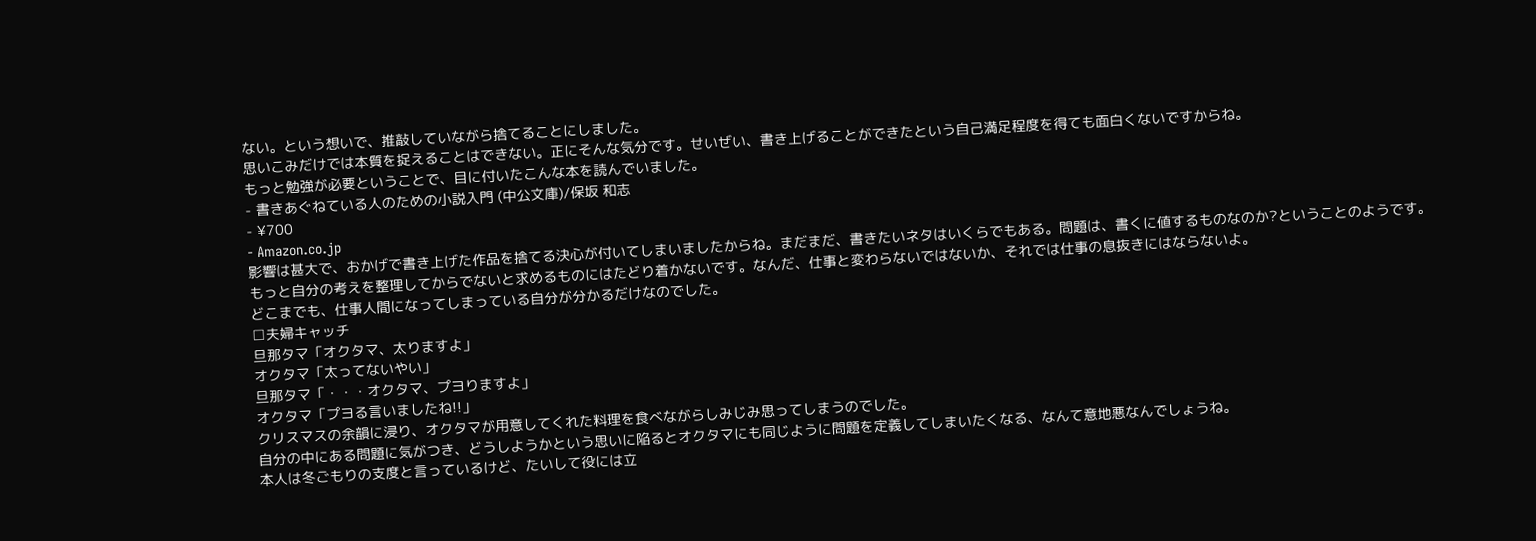ない。という想いで、推敲していながら捨てることにしました。
思いこみだけでは本質を捉えることはできない。正にそんな気分です。せいぜい、書き上げることができたという自己満足程度を得ても面白くないですからね。
もっと勉強が必要ということで、目に付いたこんな本を読んでいました。
- 書きあぐねている人のための小説入門 (中公文庫)/保坂 和志
- ¥700
- Amazon.co.jp
影響は甚大で、おかげで書き上げた作品を捨てる決心が付いてしまいましたからね。まだまだ、書きたいネタはいくらでもある。問題は、書くに値するものなのか?ということのようです。
もっと自分の考えを整理してからでないと求めるものにはたどり着かないです。なんだ、仕事と変わらないではないか、それでは仕事の息抜きにはならないよ。
どこまでも、仕事人間になってしまっている自分が分かるだけなのでした。
□夫婦キャッチ
旦那タマ「オクタマ、太りますよ」
オクタマ「太ってないやい」
旦那タマ「・・・オクタマ、プヨりますよ」
オクタマ「プヨる言いましたね!!」
クリスマスの余韻に浸り、オクタマが用意してくれた料理を食べながらしみじみ思ってしまうのでした。
自分の中にある問題に気がつき、どうしようかという思いに陥るとオクタマにも同じように問題を定義してしまいたくなる、なんて意地悪なんでしょうね。
本人は冬ごもりの支度と言っているけど、たいして役には立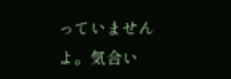っていませんよ。気合い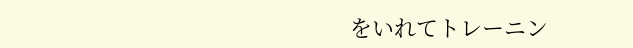をいれてトレーニン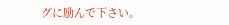グに励んで下さい。